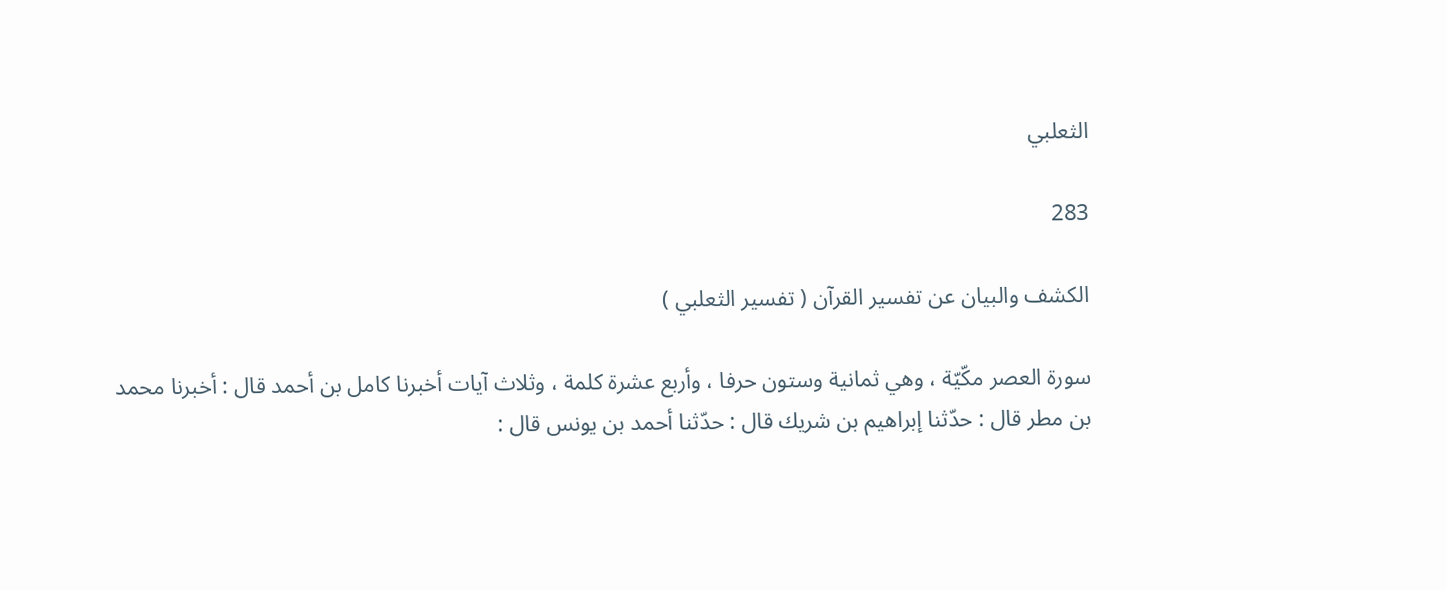الثعلبي

283

الكشف والبيان عن تفسير القرآن ( تفسير الثعلبي )

سورة العصر مكّيّة ، وهي ثمانية وستون حرفا ، وأربع عشرة كلمة ، وثلاث آيات أخبرنا كامل بن أحمد قال : أخبرنا محمد بن مطر قال : حدّثنا إبراهيم بن شريك قال : حدّثنا أحمد بن يونس قال :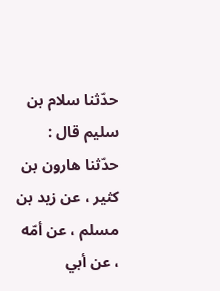حدّثنا سلام بن سليم قال : حدّثنا هارون بن كثير ، عن زيد بن مسلم ، عن أمّه ، عن أبي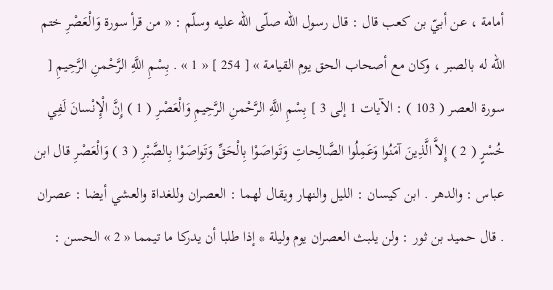أمامة ، عن أبيّ بن كعب قال : قال رسول اللّه صلّى اللّه عليه وسلّم : « من قرأ سورة وَالْعَصْرِ ختم اللّه له بالصبر ، وكان مع أصحاب الحق يوم القيامة » [ 254 ] « 1 » . بِسْمِ اللَّهِ الرَّحْمنِ الرَّحِيمِ [ سورة العصر ( 103 ) : الآيات 1 إلى 3 ] بِسْمِ اللَّهِ الرَّحْمنِ الرَّحِيمِ وَالْعَصْرِ ( 1 ) إِنَّ الْإِنْسانَ لَفِي خُسْرٍ ( 2 ) إِلاَّ الَّذِينَ آمَنُوا وَعَمِلُوا الصَّالِحاتِ وَتَواصَوْا بِالْحَقِّ وَتَواصَوْا بِالصَّبْرِ ( 3 ) وَالْعَصْرِ قال ابن عباس : والدهر . ابن كيسان : الليل والنهار ويقال لهما : العصران وللغداة والعشي أيضا : عصران . قال حميد بن ثور : ولن يلبث العصران يوم وليلة * إذا طلبا أن يدركا ما تيمما « 2 » الحسن :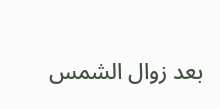بعد زوال الشمس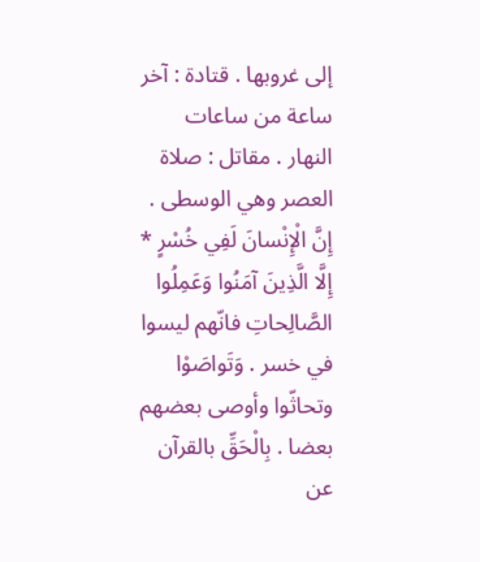إلى غروبها . قتادة : آخر ساعة من ساعات النهار . مقاتل : صلاة العصر وهي الوسطى . إِنَّ الْإِنْسانَ لَفِي خُسْرٍ * إِلَّا الَّذِينَ آمَنُوا وَعَمِلُوا الصَّالِحاتِ فانّهم ليسوا في خسر . وَتَواصَوْا وتحاثّوا وأوصى بعضهم بعضا . بِالْحَقِّ بالقرآن عن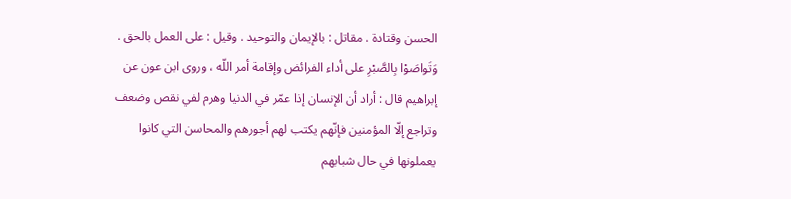الحسن وقتادة . مقاتل : بالإيمان والتوحيد . وقيل : على العمل بالحق . وَتَواصَوْا بِالصَّبْرِ على أداء الفرائض وإقامة أمر اللّه ، وروى ابن عون عن إبراهيم قال : أراد أن الإنسان إذا عمّر في الدنيا وهرم لفي نقص وضعف وتراجع إلّا المؤمنين فإنّهم يكتب لهم أجورهم والمحاسن التي كانوا يعملونها في حال شبابهم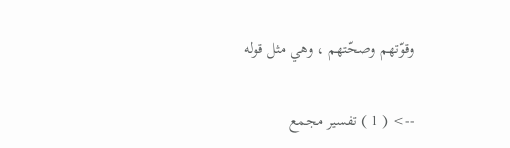وقوّتهم وصحّتهم ، وهي مثل قوله

--> ( 1 ) تفسير مجمع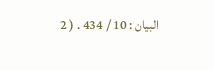البيان : 10 / 434 . ( 2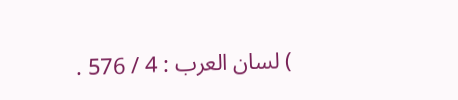) لسان العرب : 4 / 576 .